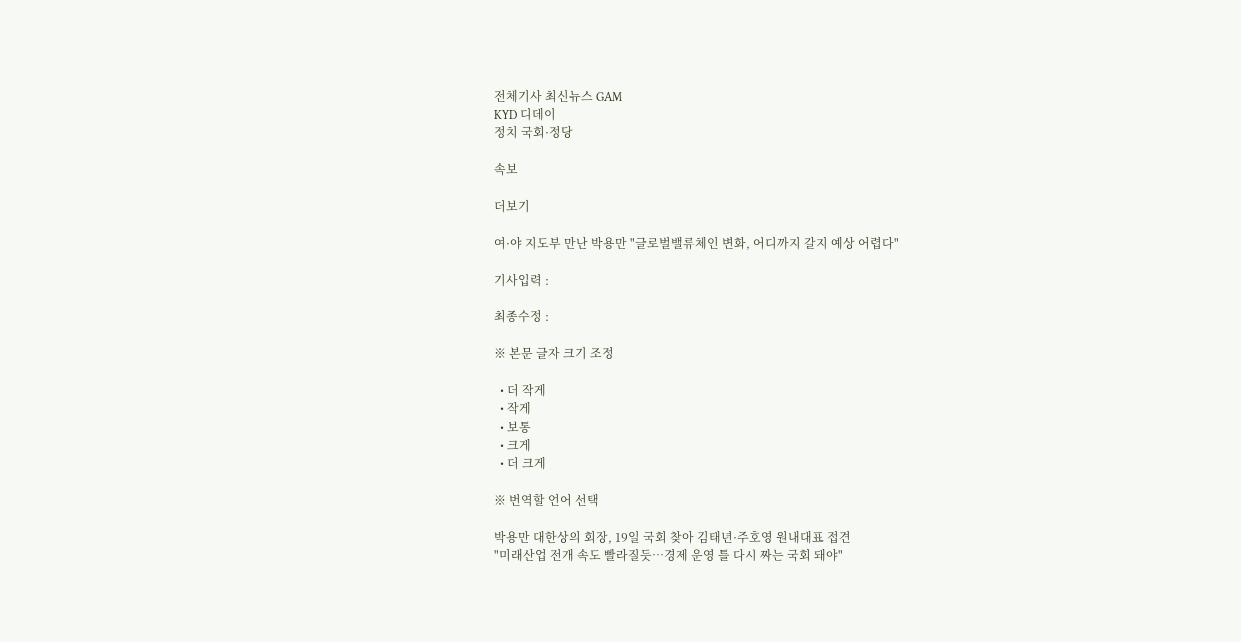전체기사 최신뉴스 GAM
KYD 디데이
정치 국회·정당

속보

더보기

여·야 지도부 만난 박용만 "글로벌밸류체인 변화, 어디까지 갈지 예상 어렵다"

기사입력 :

최종수정 :

※ 본문 글자 크기 조정

  • 더 작게
  • 작게
  • 보통
  • 크게
  • 더 크게

※ 번역할 언어 선택

박용만 대한상의 회장, 19일 국회 찾아 김태년·주호영 원내대표 접견
"미래산업 전개 속도 빨라질듯…경제 운영 틀 다시 짜는 국회 돼야"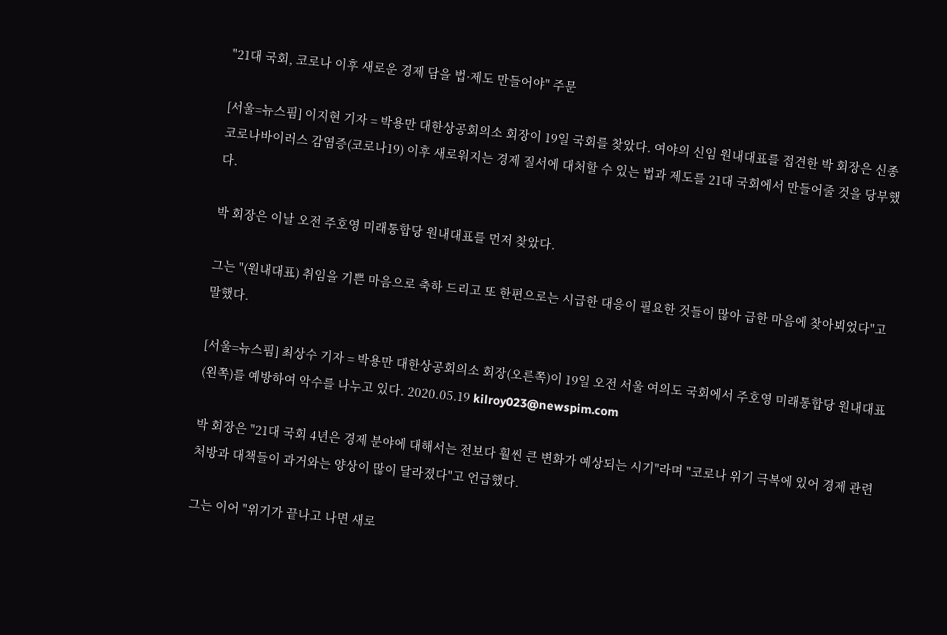"21대 국회, 코로나 이후 새로운 경제 담을 법·제도 만들어야" 주문

[서울=뉴스핌] 이지현 기자 = 박용만 대한상공회의소 회장이 19일 국회를 찾았다. 여야의 신임 원내대표를 접견한 박 회장은 신종 코로나바이러스 감염증(코로나19) 이후 새로워지는 경제 질서에 대처할 수 있는 법과 제도를 21대 국회에서 만들어줄 것을 당부했다.

박 회장은 이날 오전 주호영 미래통합당 원내대표를 먼저 찾았다.

그는 "(원내대표) 취임을 기쁜 마음으로 축하 드리고 또 한편으로는 시급한 대응이 필요한 것들이 많아 급한 마음에 찾아뵈었다"고 말했다.

[서울=뉴스핌] 최상수 기자 = 박용만 대한상공회의소 회장(오른쪽)이 19일 오전 서울 여의도 국회에서 주호영 미래통합당 원내대표(왼쪽)를 예방하여 악수를 나누고 있다. 2020.05.19 kilroy023@newspim.com

박 회장은 "21대 국회 4년은 경제 분야에 대해서는 전보다 훨씬 큰 변화가 예상되는 시기"라며 "코로나 위기 극복에 있어 경제 관련 처방과 대책들이 과거와는 양상이 많이 달라졌다"고 언급했다.

그는 이어 "위기가 끝나고 나면 새로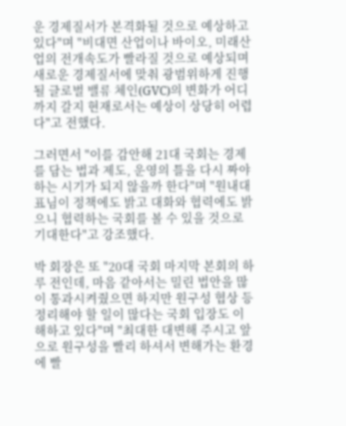운 경제질서가 본격화될 것으로 예상하고 있다"며 "비대면 산업이나 바이오, 미래산업의 전개속도가 빨라질 것으로 예상되며 새로운 경제질서에 맞춰 광범위하게 진행될 글로벌 밸류 체인(GVC)의 변화가 어디까지 갈지 현재로서는 예상이 상당히 어렵다"고 전했다.

그러면서 "이를 감안해 21대 국회는 경제를 담는 법과 제도, 운영의 틀을 다시 짜야 하는 시기가 되지 않을까 한다"며 "원내대표님이 정책에도 밝고 대화와 협력에도 밝으니 협력하는 국회를 볼 수 있을 것으로 기대한다"고 강조했다.

박 회장은 또 "20대 국회 마지막 본회의 하루 전인데, 마음 같아서는 밀린 법안을 많이 통과시켜줬으면 하지만 원구성 협상 등 정리해야 할 일이 많다는 국회 입장도 이해하고 있다"며 "최대한 대변해 주시고 앞으로 원구성을 빨리 하셔서 변해가는 환경에 빨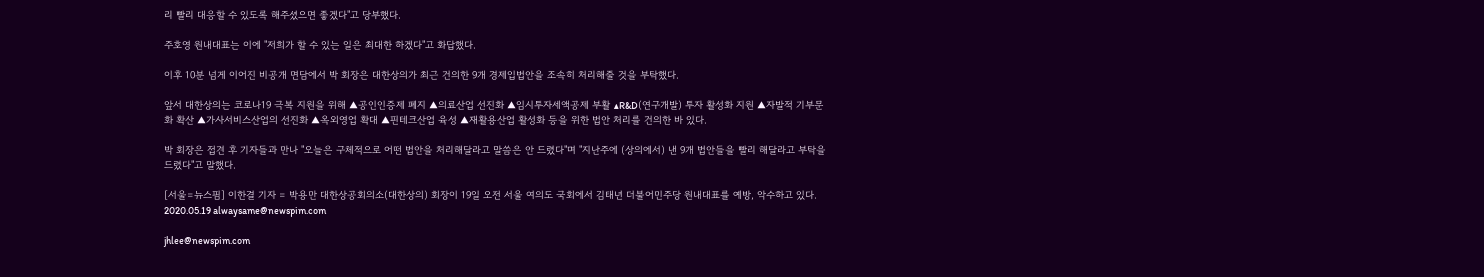리 빨리 대응할 수 있도록 해주셨으면 좋겠다"고 당부했다.

주호영 원내대표는 이에 "저희가 할 수 있는 일은 최대한 하겠다"고 화답했다.

이후 10분 넘게 이어진 비공개 면담에서 박 회장은 대한상의가 최근 건의한 9개 경제입법안을 조속히 처리해줄 것을 부탁했다.

앞서 대한상의는 코로나19 극복 지원을 위해 ▲공인인증제 폐지 ▲의료산업 선진화 ▲임시투자세액공제 부활 ▲R&D(연구개발) 투자 활성화 지원 ▲자발적 기부문화 확산 ▲가사서비스산업의 선진화 ▲옥외영업 확대 ▲핀테크산업 육성 ▲재활용산업 활성화 등을 위한 법안 처리를 건의한 바 있다.

박 회장은 접견 후 기자들과 만나 "오늘은 구체적으로 어떤 법안을 처리해달라고 말씀은 안 드렸다"며 "지난주에 (상의에서) 낸 9개 법안들을 빨리 해달라고 부탁을 드렸다"고 말했다.

[서울=뉴스핌] 이한결 기자 = 박용만 대한상공회의소(대한상의) 회장이 19일 오전 서울 여의도 국회에서 김태년 더불어민주당 원내대표를 예방, 악수하고 있다. 2020.05.19 alwaysame@newspim.com

jhlee@newspim.com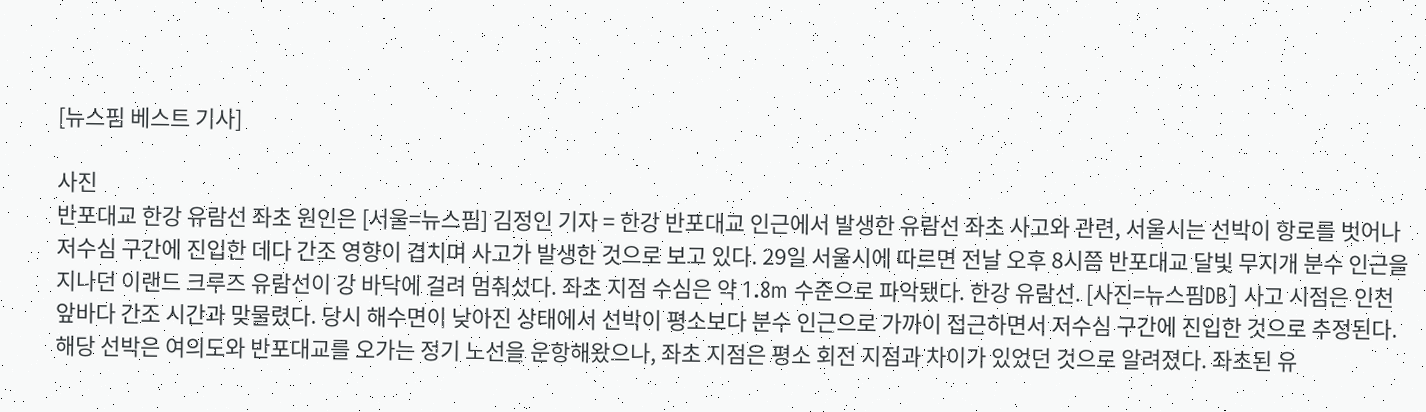[뉴스핌 베스트 기사]

사진
반포대교 한강 유람선 좌초 원인은 [서울=뉴스핌] 김정인 기자 = 한강 반포대교 인근에서 발생한 유람선 좌초 사고와 관련, 서울시는 선박이 항로를 벗어나 저수심 구간에 진입한 데다 간조 영향이 겹치며 사고가 발생한 것으로 보고 있다. 29일 서울시에 따르면 전날 오후 8시쯤 반포대교 달빛 무지개 분수 인근을 지나던 이랜드 크루즈 유람선이 강 바닥에 걸려 멈춰섰다. 좌초 지점 수심은 약 1.8m 수준으로 파악됐다. 한강 유람선. [사진=뉴스핌DB] 사고 시점은 인천 앞바다 간조 시간과 맞물렸다. 당시 해수면이 낮아진 상태에서 선박이 평소보다 분수 인근으로 가까이 접근하면서 저수심 구간에 진입한 것으로 추정된다. 해당 선박은 여의도와 반포대교를 오가는 정기 노선을 운항해왔으나, 좌초 지점은 평소 회전 지점과 차이가 있었던 것으로 알려졌다. 좌초된 유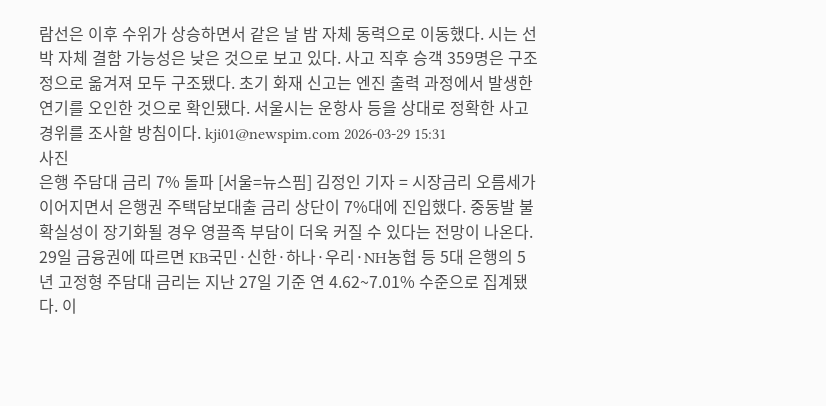람선은 이후 수위가 상승하면서 같은 날 밤 자체 동력으로 이동했다. 시는 선박 자체 결함 가능성은 낮은 것으로 보고 있다. 사고 직후 승객 359명은 구조정으로 옮겨져 모두 구조됐다. 초기 화재 신고는 엔진 출력 과정에서 발생한 연기를 오인한 것으로 확인됐다. 서울시는 운항사 등을 상대로 정확한 사고 경위를 조사할 방침이다. kji01@newspim.com 2026-03-29 15:31
사진
은행 주담대 금리 7% 돌파 [서울=뉴스핌] 김정인 기자 = 시장금리 오름세가 이어지면서 은행권 주택담보대출 금리 상단이 7%대에 진입했다. 중동발 불확실성이 장기화될 경우 영끌족 부담이 더욱 커질 수 있다는 전망이 나온다. 29일 금융권에 따르면 KB국민·신한·하나·우리·NH농협 등 5대 은행의 5년 고정형 주담대 금리는 지난 27일 기준 연 4.62~7.01% 수준으로 집계됐다. 이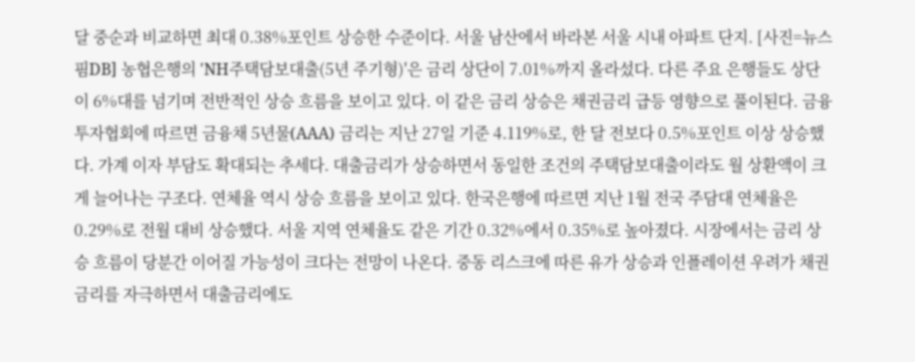달 중순과 비교하면 최대 0.38%포인트 상승한 수준이다. 서울 남산에서 바라본 서울 시내 아파트 단지. [사진=뉴스핌DB] 농협은행의 'NH주택담보대출(5년 주기형)'은 금리 상단이 7.01%까지 올라섰다. 다른 주요 은행들도 상단이 6%대를 넘기며 전반적인 상승 흐름을 보이고 있다. 이 같은 금리 상승은 채권금리 급등 영향으로 풀이된다. 금융투자협회에 따르면 금융채 5년물(AAA) 금리는 지난 27일 기준 4.119%로, 한 달 전보다 0.5%포인트 이상 상승했다. 가계 이자 부담도 확대되는 추세다. 대출금리가 상승하면서 동일한 조건의 주택담보대출이라도 월 상환액이 크게 늘어나는 구조다. 연체율 역시 상승 흐름을 보이고 있다. 한국은행에 따르면 지난 1월 전국 주담대 연체율은 0.29%로 전월 대비 상승했다. 서울 지역 연체율도 같은 기간 0.32%에서 0.35%로 높아졌다. 시장에서는 금리 상승 흐름이 당분간 이어질 가능성이 크다는 전망이 나온다. 중동 리스크에 따른 유가 상승과 인플레이션 우려가 채권금리를 자극하면서 대출금리에도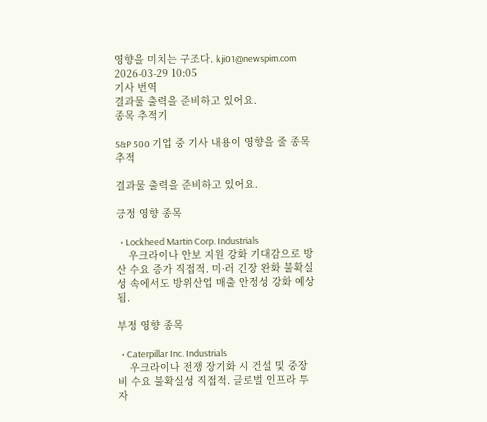영향을 미치는 구조다. kji01@newspim.com 2026-03-29 10:05
기사 번역
결과물 출력을 준비하고 있어요.
종목 추적기

S&P 500 기업 중 기사 내용이 영향을 줄 종목 추적

결과물 출력을 준비하고 있어요.

긍정 영향 종목

  • Lockheed Martin Corp. Industrials
    우크라이나 안보 지원 강화 기대감으로 방산 수요 증가 직접적. 미·러 긴장 완화 불확실성 속에서도 방위산업 매출 안정성 강화 예상됨.

부정 영향 종목

  • Caterpillar Inc. Industrials
    우크라이나 전쟁 장기화 시 건설 및 중장비 수요 불확실성 직접적. 글로벌 인프라 투자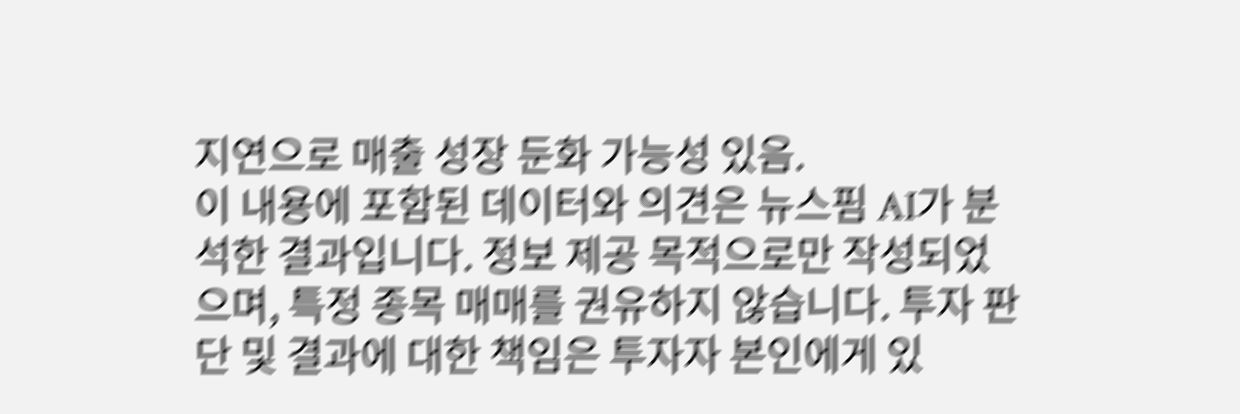지연으로 매출 성장 둔화 가능성 있음.
이 내용에 포함된 데이터와 의견은 뉴스핌 AI가 분석한 결과입니다. 정보 제공 목적으로만 작성되었으며, 특정 종목 매매를 권유하지 않습니다. 투자 판단 및 결과에 대한 책임은 투자자 본인에게 있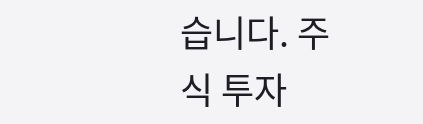습니다. 주식 투자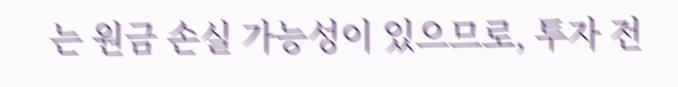는 원금 손실 가능성이 있으므로, 투자 전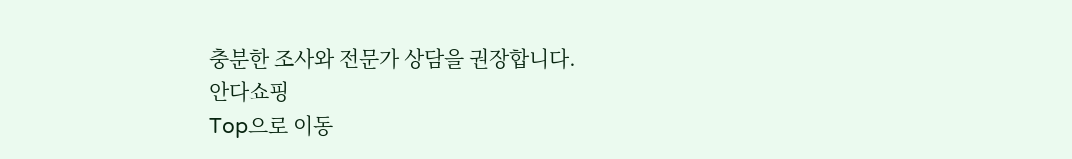충분한 조사와 전문가 상담을 권장합니다.
안다쇼핑
Top으로 이동